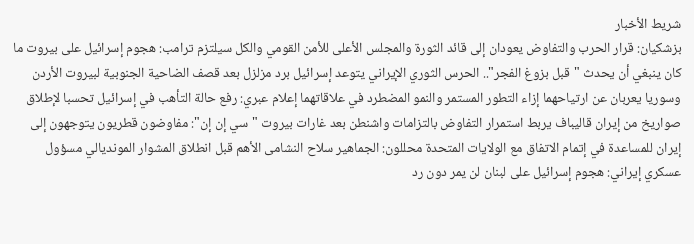شريط الأخبار
بزشكيان: قرار الحرب والتفاوض يعودان إلى قائد الثورة والمجلس الأعلى للأمن القومي والكل سيلتزم ترامب: هجوم إسرائيل على بيروت ما كان ينبغي أن يحدث "قبل بزوغ الفجر".. الحرس الثوري الإيراني يتوعد إسرائيل برد مزلزل بعد قصف الضاحية الجنوبية لبيروت الأردن وسوريا يعربان عن ارتياحهما إزاء التطور المستمر والنمو المضطرد في علاقاتهما إعلام عبري: رفع حالة التأهب في إسرائيل تحسبا لإطلاق صواريخ من إيران قاليباف يربط استمرار التفاوض بالتزامات واشنطن بعد غارات بيروت "سي إن إن": مفاوضون قطريون يتوجهون إلى إيران للمساعدة في إتمام الاتفاق مع الولايات المتحدة محللون: الجماهير سلاح النشامى الأهم قبل انطلاق المشوار المونديالي مسؤول عسكري إيراني: هجوم إسرائيل على لبنان لن يمر دون رد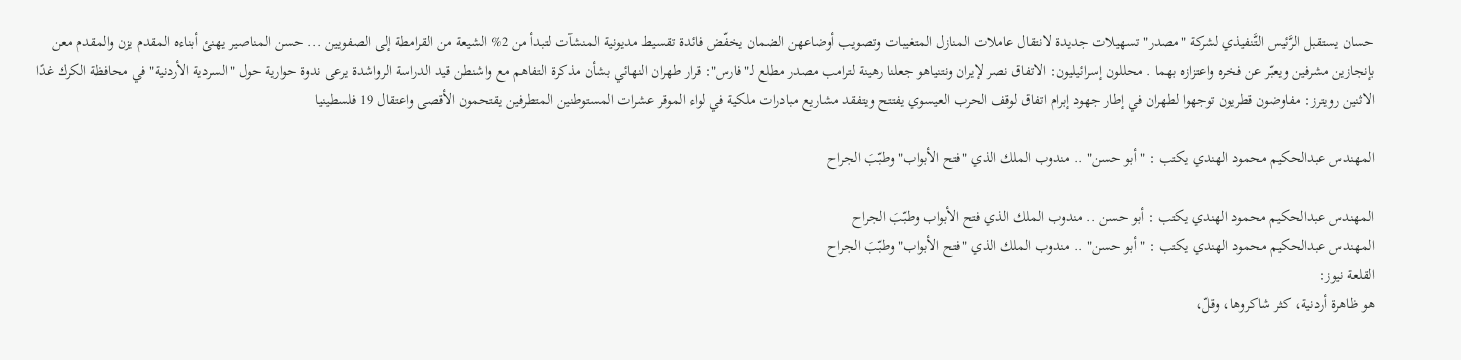حسان يستقبل الرَّئيس التَّنفيذي لشركة "مصدر" تسهيلات جديدة لانتقال عاملات المنازل المتغيبات وتصويب أوضاعهن الضمان يخفّض فائدة تقسيط مديونية المنشآت لتبدأ من 2% الشيعة من القرامطة إلى الصفويين ... حسن المناصير يهنئ أبناءه المقدم يزن والمقدم معن بإنجازين مشرفين ويعبّر عن فخره واعتزازه بهما . محللون إسرائيليون: الاتفاق نصر لإيران ونتنياهو جعلنا رهينة لترامب مصدر مطلع لـ"فارس": قرار طهران النهائي بشأن مذكرة التفاهم مع واشنطن قيد الدراسة الرواشدة يرعى ندوة حوارية حول "السردية الأردنية" في محافظة الكرك غدًا الاثنين رويترز: مفاوضون قطريون توجهوا لطهران في إطار جهود إبرام اتفاق لوقف الحرب العيسوي يفتتح ويتفقد مشاريع مبادرات ملكية في لواء الموقر عشرات المستوطنين المتطرفين يقتحمون الأقصى واعتقال 19 فلسطينيا

المهندس عبدالحكيم محمود الهندي يكتب : "أبو حسن" .. مندوب الملك الذي "فتح الأبواب" وطبّبَ الجراح

المهندس عبدالحكيم محمود الهندي يكتب : أبو حسن .. مندوب الملك الذي فتح الأبواب وطبّبَ الجراح
المهندس عبدالحكيم محمود الهندي يكتب : "أبو حسن" .. مندوب الملك الذي "فتح الأبواب" وطبّبَ الجراح
القلعة نيوز:
هو ظاهرة أردنية، كثر شاكروها، وقلّ،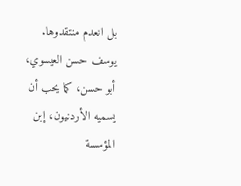بل انعدم منتقدوها.
يوسف حسن العيسوي، أبو حسن، كما يحب أن يسميه الأردنيون، إبن المؤسسة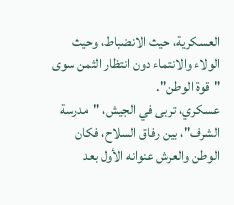العسكرية، حيث الانضباط، وحيث الولاء والانتماء دون انتظار الثمن سوى "قوة الوطن".
عسكري، تربى في الجيش، "مدرسة الشرف"، بين رفاق السلاح، فكان الوطن والعرش عنوانه الأول بعد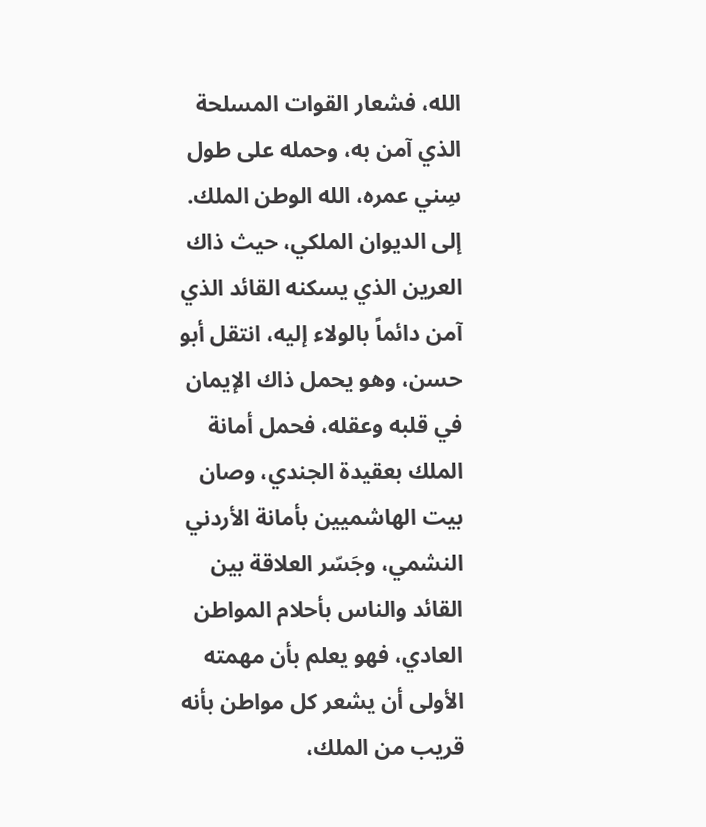الله، فشعار القوات المسلحة الذي آمن به، وحمله على طول سِني عمره، الله الوطن الملك.
إلى الديوان الملكي، حيث ذاك العرين الذي يسكنه القائد الذي آمن دائماً بالولاء إليه، انتقل أبو حسن، وهو يحمل ذاك الإيمان في قلبه وعقله، فحمل أمانة الملك بعقيدة الجندي، وصان بيت الهاشميين بأمانة الأردني النشمي، وجَسّر العلاقة بين القائد والناس بأحلام المواطن العادي، فهو يعلم بأن مهمته الأولى أن يشعر كل مواطن بأنه قريب من الملك،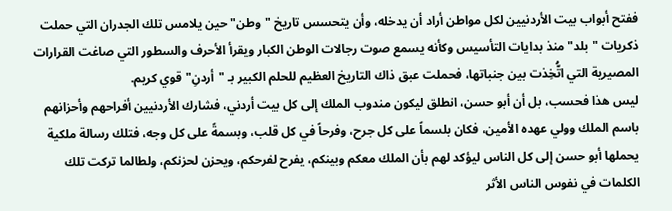ففتح أبواب بيت الأردنيين لكل مواطن أراد أن يدخله، وأن يتحسس تاريخ "وطن" حين يلامس تلك الجدران التي حملت ذكريات "بلد" منذ بدايات التأسيس وكأنه يسمع صوت رجالات الوطن الكبار ويقرأ الأحرف والسطور التي صاغت القرارات المصيرية التي اتُّخِذت بين جنباتها، فحملت عبق ذاك التاريخ العظيم للحلم الكبير بـ "أردنِ" قوي كريم.
ليس هذا فحسب، بل أن أبو حسن، انطلق ليكون مندوب الملك إلى كل بيت أردني، فشارك الأردنيين أفراحهم وأحزانهم باسم الملك وولي عهده الأمين، فكان بلسماً على كل جرح، وفرحاً في كل قلب، وبسمةً على كل وجه، فتلك رسالة ملكية يحملها أبو حسن إلى كل الناس ليؤكد لهم بأن الملك معكم وبينكم، يفرح لفرحكم، ويحزن لحزنكم، ولطالما تركت تلك الكلمات في نفوس الناس الأثر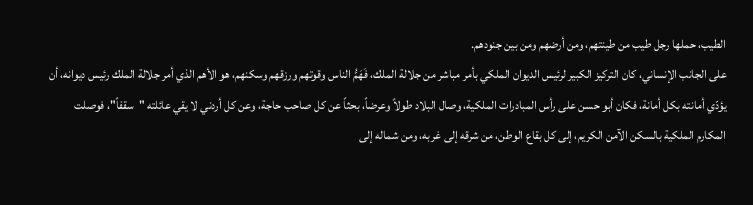الطيب، حملها رجل طيب من طينتهم، ومن أرضهم ومن بين جنودهم.
على الجانب الإنساني، كان التركيز الكبير لرئيس الديوان الملكي بأمر مباشر من جلالة الملك، فَهَمُّ الناس وقوتهم ورزقهم وسكنهم، هو الأهم الذي أمر جلالة الملك رئيس ديوانه، أن يؤدّي أمانته بكل أمانة، فكان أبو حسن على رأس المبادرات الملكية، وصال البلاد طولاً وعرضاً، بحثاً عن كل صاحب حاجة، وعن كل أردني لا يقي عائلته "سقفاً"، فوصلت المكارم الملكية بالسكن الآمن الكريم، إلى كل بقاع الوطن، من شرقه إلى غربه، ومن شماله إلى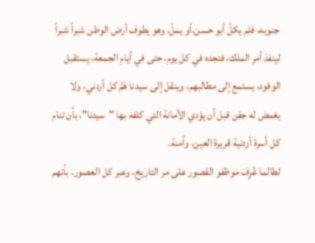جنوبه، فلم يكلّ أبو حسن،أو يملّ، وهو يطوف أرض الوطن شبراً شبراً لينفذ أمر الملك، فتجده في كل يوم، حتى في أيام الجمعة، يستقبل الوفود، يستمع إلى مطالبهم، وينقل إلى سيدنا هَمَّ كل أردني، ولا يغمض له جفن قبل أن يؤدي الأمانة التي كلفه بها "سيدنا"، بأن تنام كل أسرة أردنية قريرة العين، وآمنة.
لطالما عُرِفَ موظفو القصور على مر التاريخ، وعبر كل العصور، بأنهم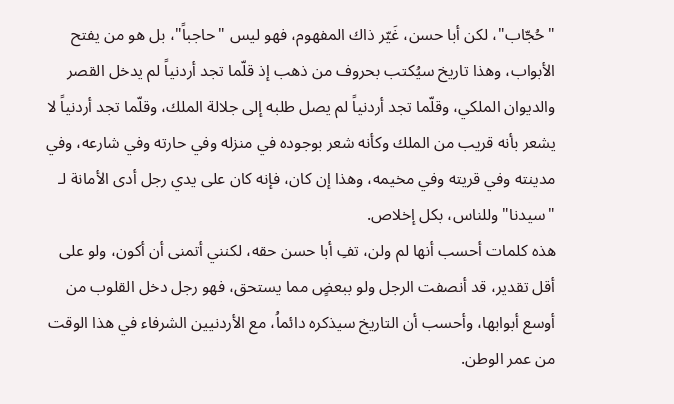"حُجّاب"، لكن أبا حسن، غَيّر ذاك المفهوم، فهو ليس "حاجباً"، بل هو من يفتح الأبواب، وهذا تاريخ سيُكتب بحروف من ذهب إذ قلّما تجد أردنياً لم يدخل القصر والديوان الملكي، وقلّما تجد أردنياً لم يصل طلبه إلى جلالة الملك، وقلّما تجد أردنياً لا يشعر بأنه قريب من الملك وكأنه شعر بوجوده في منزله وفي حارته وفي شارعه، وفي مدينته وفي قريته وفي مخيمه، وهذا إن كان، فإنه كان على يدي رجل أدى الأمانة لـ "سيدنا" وللناس، بكل إخلاص.
هذه كلمات أحسب أنها لم ولن، تفِ أبا حسن حقه، لكنني أتمنى أن أكون، ولو على أقل تقدير، قد أنصفت الرجل ولو ببعضٍ مما يستحق، فهو رجل دخل القلوب من أوسع أبوابها، وأحسب أن التاريخ سيذكره دائماُ، مع الأردنيين الشرفاء في هذا الوقت من عمر الوطن.